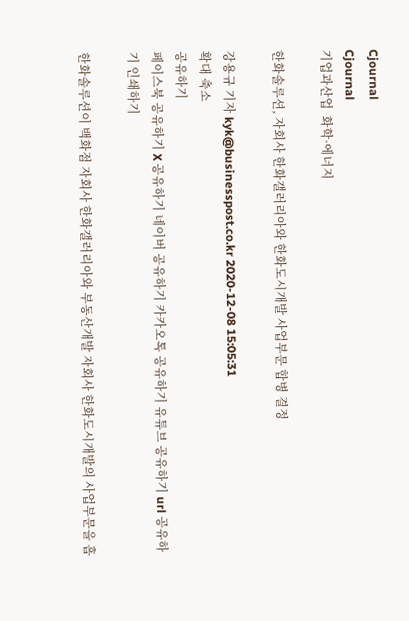Cjournal
Cjournal
기업과산업  화학·에너지

한화솔루션, 자회사 한화갤러리아와 한화도시개발 사업부문 합병 결정

강용규 기자 kyk@businesspost.co.kr 2020-12-08 15:05:31
확대 축소
공유하기
페이스북 공유하기 X 공유하기 네이버 공유하기 카카오톡 공유하기 유튜브 공유하기 url 공유하기 인쇄하기

한화솔루션이 백화점 자회사 한화갤러리아와 부동산개발 자회사 한화도시개발의 사업부문을 흡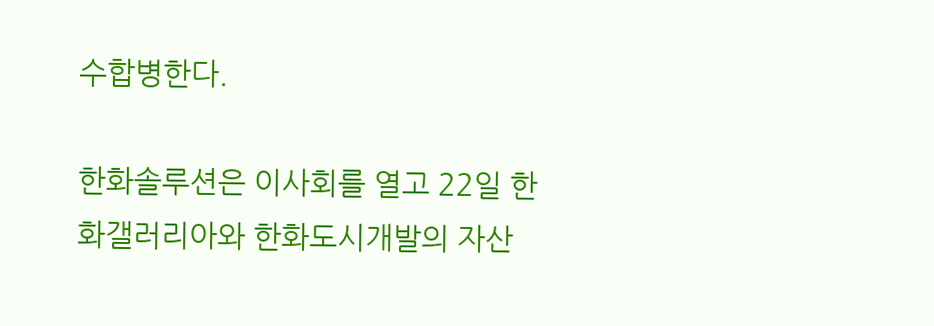수합병한다.

한화솔루션은 이사회를 열고 22일 한화갤러리아와 한화도시개발의 자산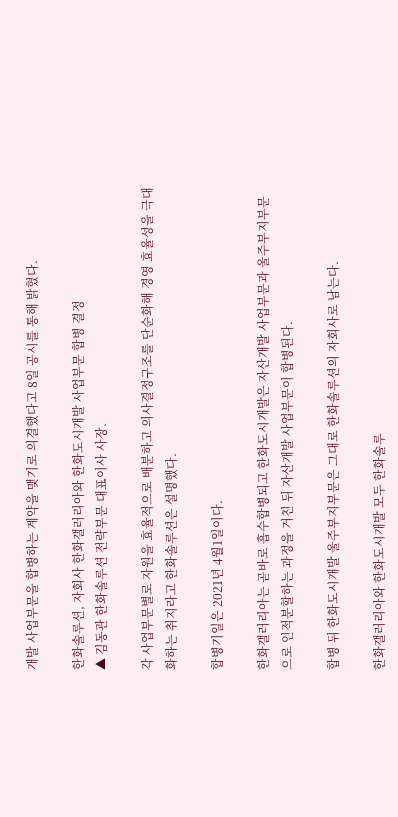개발 사업부문을 합병하는 계약을 맺기로 의결했다고 8일 공시를 통해 밝혔다.

한화솔루션, 자회사 한화갤러리아와 한화도시개발 사업부문 합병 결정
▲ 김동관 한화솔루션 전략부문 대표이사 사장.

각 사업부문별로 자원을 효율적으로 배분하고 의사결정구조를 단순화해 경영 효율성을 극대화하는 취지라고 한화솔루션은 설명했다.

합병기일은 2021년 4월1일이다.

한화갤러리아는 곧바로 흡수합병되고 한화도시개발은 자산개발 사업부문과 울주부지부문으로 인적분할하는 과정을 거친 뒤 자산개발 사업부문이 합병된다.

합병 뒤 한화도시개발 울주부지부문은 그대로 한화솔루션의 자회사로 남는다.

한화갤러리아와 한화도시개발 모두 한화솔루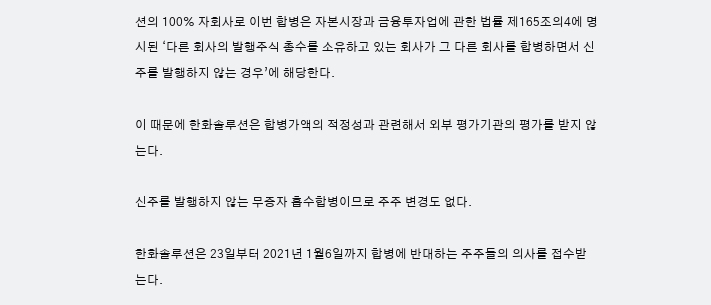션의 100% 자회사로 이번 합병은 자본시장과 금융투자업에 관한 법률 제165조의4에 명시된 ‘다른 회사의 발행주식 총수를 소유하고 있는 회사가 그 다른 회사를 합병하면서 신주를 발행하지 않는 경우’에 해당한다.

이 때문에 한화솔루션은 합병가액의 적정성과 관련해서 외부 평가기관의 평가를 받지 않는다.

신주를 발행하지 않는 무증자 흡수합병이므로 주주 변경도 없다.

한화솔루션은 23일부터 2021년 1월6일까지 합병에 반대하는 주주들의 의사를 접수받는다.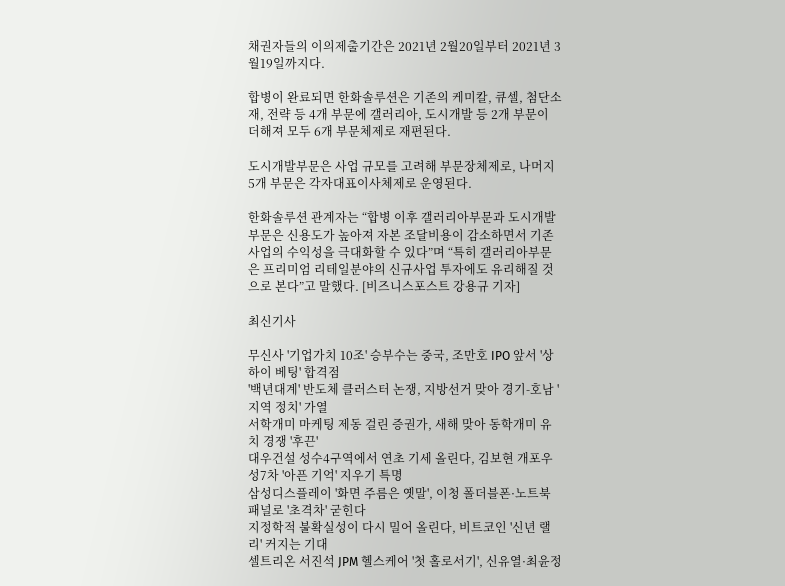채권자들의 이의제출기간은 2021년 2월20일부터 2021년 3월19일까지다.

합병이 완료되면 한화솔루션은 기존의 케미칼, 큐셀, 첨단소재, 전략 등 4개 부문에 갤러리아, 도시개발 등 2개 부문이 더해져 모두 6개 부문체제로 재편된다.

도시개발부문은 사업 규모를 고려해 부문장체제로, 나머지 5개 부문은 각자대표이사체제로 운영된다.

한화솔루션 관계자는 “합병 이후 갤러리아부문과 도시개발부문은 신용도가 높아져 자본 조달비용이 감소하면서 기존 사업의 수익성을 극대화할 수 있다”며 “특히 갤러리아부문은 프리미엄 리테일분야의 신규사업 투자에도 유리해질 것으로 본다”고 말했다. [비즈니스포스트 강용규 기자]

최신기사

무신사 '기업가치 10조' 승부수는 중국, 조만호 IPO 앞서 '상하이 베팅' 합격점
'백년대계' 반도체 클러스터 논쟁, 지방선거 맞아 경기-호남 '지역 정치' 가열
서학개미 마케팅 제동 걸린 증권가, 새해 맞아 동학개미 유치 경쟁 '후끈'
대우건설 성수4구역에서 연초 기세 올린다, 김보현 개포우성7차 '아픈 기억' 지우기 특명
삼성디스플레이 '화면 주름은 옛말', 이청 폴더블폰·노트북 패널로 '초격차' 굳힌다
지정학적 불확실성이 다시 밀어 올린다, 비트코인 '신년 랠리' 커지는 기대
셀트리온 서진석 JPM 헬스케어 '첫 홀로서기', 신유열·최윤정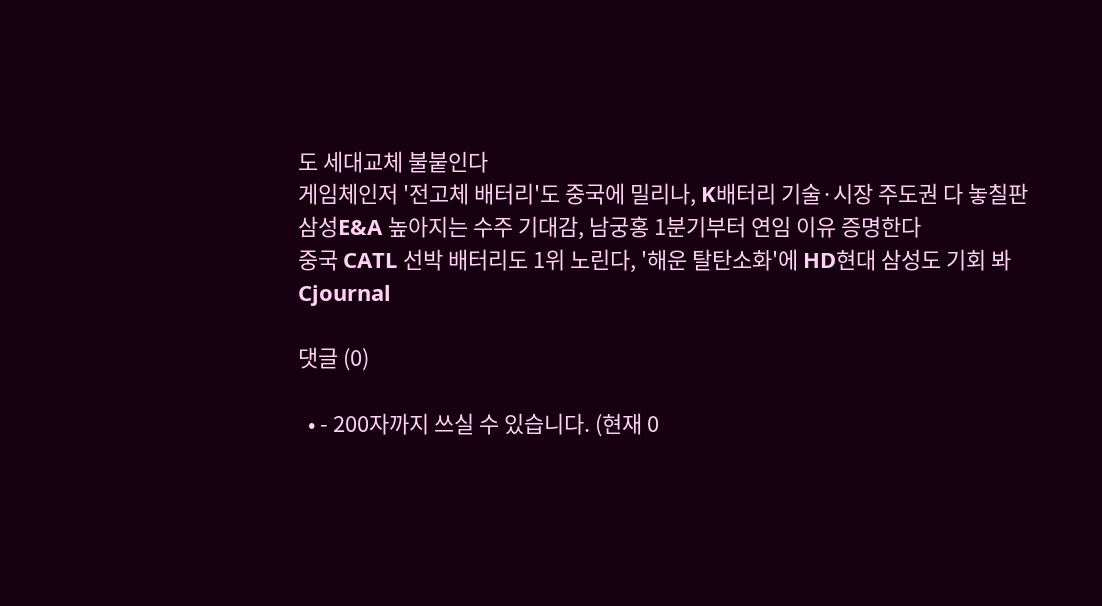도 세대교체 불붙인다
게임체인저 '전고체 배터리'도 중국에 밀리나, K배터리 기술·시장 주도권 다 놓칠판
삼성E&A 높아지는 수주 기대감, 남궁홍 1분기부터 연임 이유 증명한다
중국 CATL 선박 배터리도 1위 노린다, '해운 탈탄소화'에 HD현대 삼성도 기회 봐
Cjournal

댓글 (0)

  • - 200자까지 쓰실 수 있습니다. (현재 0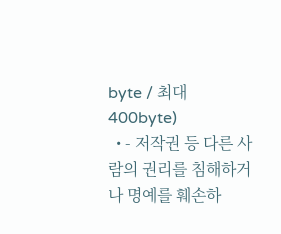byte / 최대 400byte)
  • - 저작권 등 다른 사람의 권리를 침해하거나 명예를 훼손하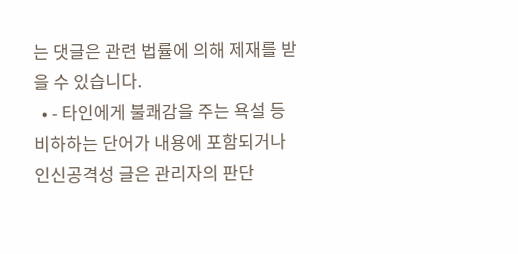는 댓글은 관련 법률에 의해 제재를 받을 수 있습니다.
  • - 타인에게 불쾌감을 주는 욕설 등 비하하는 단어가 내용에 포함되거나 인신공격성 글은 관리자의 판단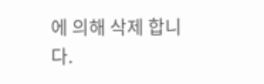에 의해 삭제 합니다.